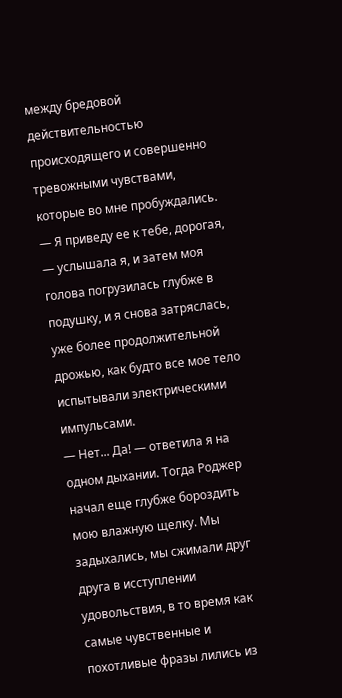между бредовой действительностью происходящего и совершенно тревожными чувствами, которые во мне пробуждались.
— Я приведу ее к тебе, дорогая, — услышала я, и затем моя голова погрузилась глубже в подушку, и я снова затряслась, уже более продолжительной дрожью, как будто все мое тело испытывали электрическими импульсами.
— Нет... Да! — ответила я на одном дыхании. Тогда Роджер начал еще глубже бороздить мою влажную щелку. Мы задыхались, мы сжимали друг друга в исступлении удовольствия, в то время как самые чувственные и похотливые фразы лились из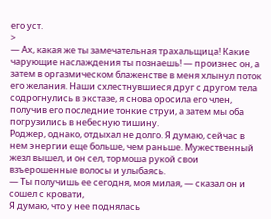его уст.
>
— Ах, какая же ты замечательная трахальщица! Какие чарующие наслаждения ты познаешь! — произнес он, а затем в оргазмическом блаженстве в меня хлынул поток его желания. Наши схлестнувшиеся друг с другом тела содрогнулись в экстазе, я снова оросила его член, получив его последние тонкие струи, а затем мы оба погрузились в небесную тишину.
Роджер, однако, отдыхал не долго. Я думаю, сейчас в нем энергии еще больше, чем раньше. Мужественный жезл вышел, и он сел, тормоша рукой свои взъерошенные волосы и улыбаясь.
— Ты получишь ее сегодня, моя милая, — сказал он и сошел с кровати,
Я думаю, что у нее поднялась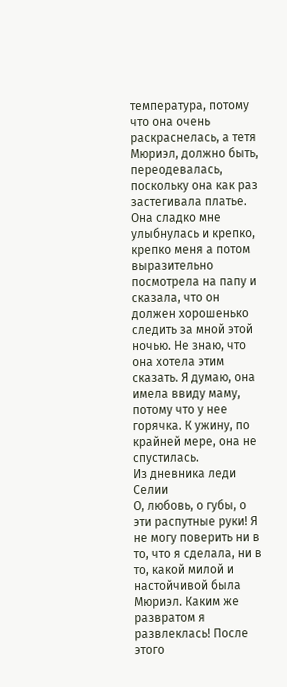температура, потому что она очень раскраснелась, а тетя Мюриэл, должно быть, переодевалась, поскольку она как раз застегивала платье. Она сладко мне улыбнулась и крепко, крепко меня а потом выразительно посмотрела на папу и сказала, что он должен хорошенько следить за мной этой ночью. Не знаю, что она хотела этим сказать. Я думаю, она имела ввиду маму, потому что у нее горячка. К ужину, по крайней мере, она не спустилась.
Из дневника леди Селии
О, любовь, о губы, о эти распутные руки! Я не могу поверить ни в то, что я сделала, ни в то, какой милой и настойчивой была Мюриэл. Каким же развратом я развлеклась! После этого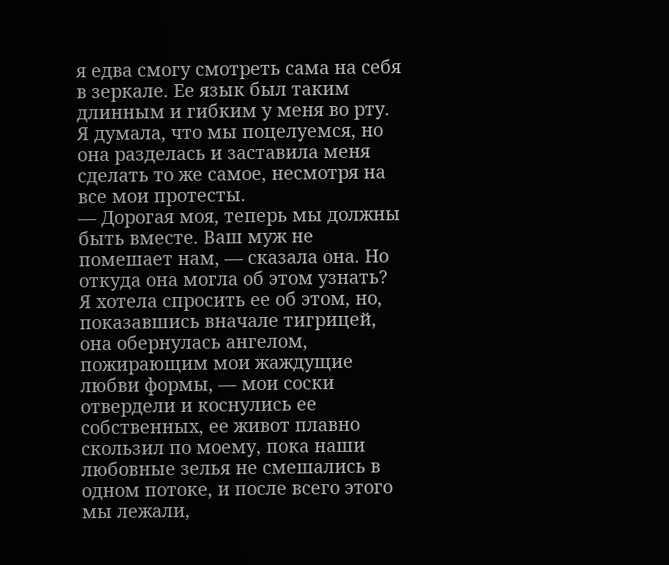я едва смогу смотреть сама на себя в зеркале. Ее язык был таким длинным и гибким у меня во рту. Я думала, что мы поцелуемся, но она разделась и заставила меня сделать то же самое, несмотря на все мои протесты.
— Дорогая моя, теперь мы должны быть вместе. Ваш муж не помешает нам, — сказала она. Но откуда она могла об этом узнать? Я хотела спросить ее об этом, но, показавшись вначале тигрицей, она обернулась ангелом, пожирающим мои жаждущие любви формы, — мои соски отвердели и коснулись ее собственных, ее живот плавно скользил по моему, пока наши любовные зелья не смешались в одном потоке, и после всего этого мы лежали,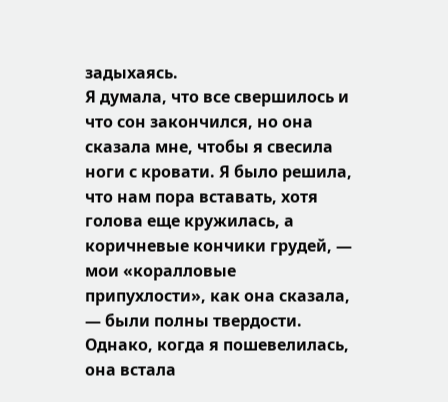задыхаясь.
Я думала, что все свершилось и что сон закончился, но она сказала мне, чтобы я свесила ноги с кровати. Я было решила, что нам пора вставать, хотя голова еще кружилась, а коричневые кончики грудей, — мои «коралловые припухлости», как она сказала, — были полны твердости. Однако, когда я пошевелилась, она встала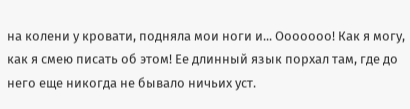на колени у кровати, подняла мои ноги и... Ооооооо! Как я могу, как я смею писать об этом! Ее длинный язык порхал там, где до него еще никогда не бывало ничьих уст.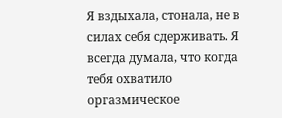Я вздыхала, стонала, не в силах себя сдерживать. Я всегда думала, что когда тебя охватило оргазмическое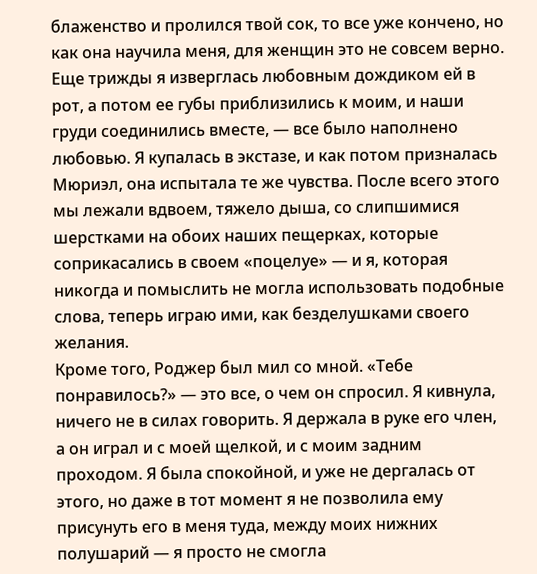блаженство и пролился твой сок, то все уже кончено, но как она научила меня, для женщин это не совсем верно. Еще трижды я изверглась любовным дождиком ей в рот, а потом ее губы приблизились к моим, и наши груди соединились вместе, — все было наполнено любовью. Я купалась в экстазе, и как потом призналась Мюриэл, она испытала те же чувства. После всего этого мы лежали вдвоем, тяжело дыша, со слипшимися шерстками на обоих наших пещерках, которые соприкасались в своем «поцелуе» — и я, которая никогда и помыслить не могла использовать подобные слова, теперь играю ими, как безделушками своего желания.
Кроме того, Роджер был мил со мной. «Тебе понравилось?» — это все, о чем он спросил. Я кивнула, ничего не в силах говорить. Я держала в руке его член, а он играл и с моей щелкой, и с моим задним проходом. Я была спокойной, и уже не дергалась от этого, но даже в тот момент я не позволила ему присунуть его в меня туда, между моих нижних полушарий — я просто не смогла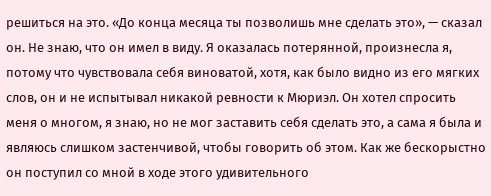решиться на это. «До конца месяца ты позволишь мне сделать это», — сказал он. Не знаю, что он имел в виду. Я оказалась потерянной, произнесла я, потому что чувствовала себя виноватой, хотя, как было видно из его мягких слов, он и не испытывал никакой ревности к Мюриэл. Он хотел спросить меня о многом, я знаю, но не мог заставить себя сделать это, а сама я была и являюсь слишком застенчивой, чтобы говорить об этом. Как же бескорыстно он поступил со мной в ходе этого удивительного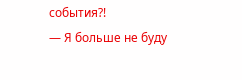события?!
— Я больше не буду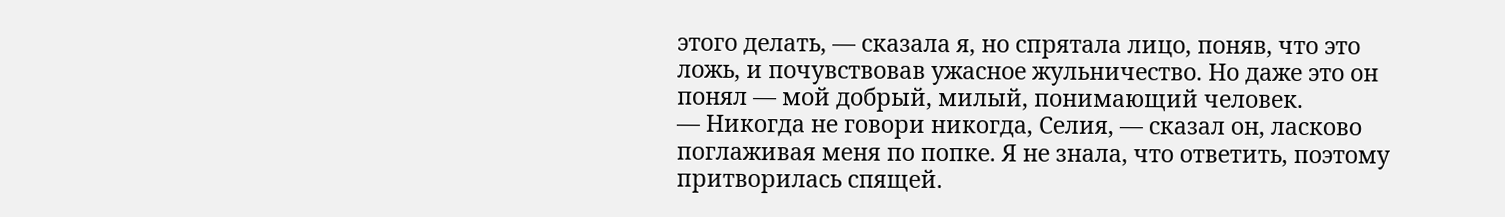этого делать, — сказала я, но спрятала лицо, поняв, что это ложь, и почувствовав ужасное жульничество. Но даже это он понял — мой добрый, милый, понимающий человек.
— Никогда не говори никогда, Селия, — сказал он, ласково поглаживая меня по попке. Я не знала, что ответить, поэтому притворилась спящей.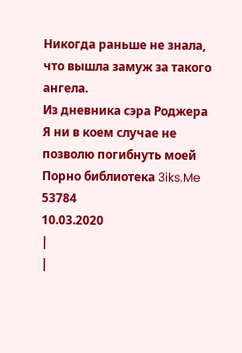Никогда раньше не знала, что вышла замуж за такого ангела.
Из дневника сэра Роджера
Я ни в коем случае не позволю погибнуть моей
Порно библиотека 3iks.Me
53784
10.03.2020
|
|